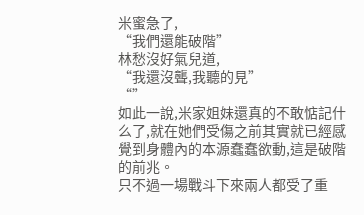米蜜急了,
“我們還能破階”
林愁沒好氣兒道,
“我還沒聾,我聽的見”
“”
如此一說,米家姐妹還真的不敢惦記什么了,就在她們受傷之前其實就已經感覺到身體內的本源蠢蠢欲動,這是破階的前兆。
只不過一場戰斗下來兩人都受了重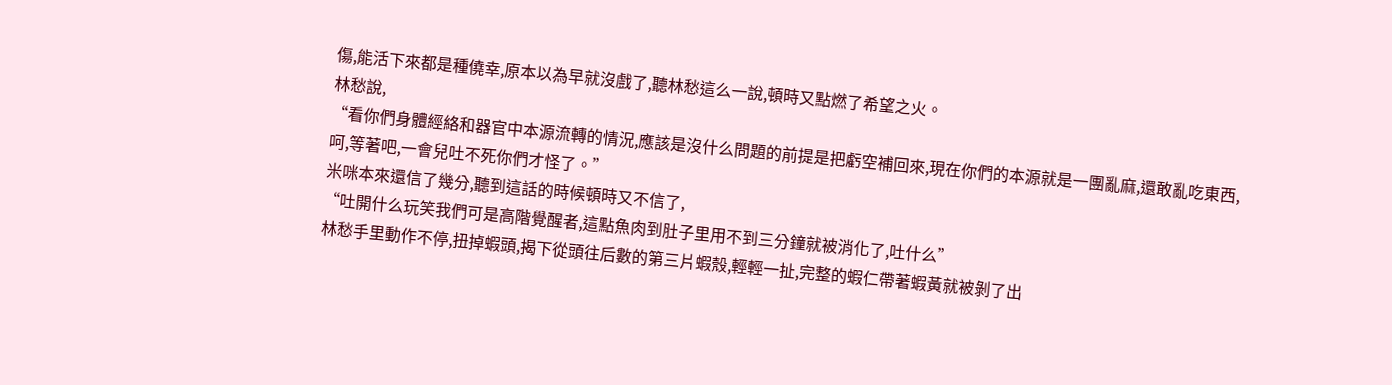傷,能活下來都是種僥幸,原本以為早就沒戲了,聽林愁這么一說,頓時又點燃了希望之火。
林愁說,
“看你們身體經絡和器官中本源流轉的情況,應該是沒什么問題的前提是把虧空補回來,現在你們的本源就是一團亂麻,還敢亂吃東西,呵,等著吧,一會兒吐不死你們才怪了。”
米咪本來還信了幾分,聽到這話的時候頓時又不信了,
“吐開什么玩笑我們可是高階覺醒者,這點魚肉到肚子里用不到三分鐘就被消化了,吐什么”
林愁手里動作不停,扭掉蝦頭,揭下從頭往后數的第三片蝦殼,輕輕一扯,完整的蝦仁帶著蝦黃就被剝了出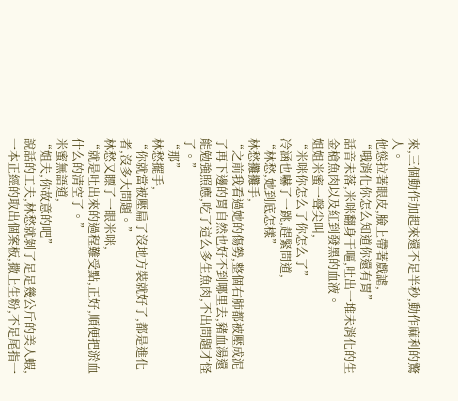來,三個動作加起來還不足半秒,動作麻利的驚人。
他慫拉著眼皮,臉上帶著戲謔,
“哦消化你怎么知道你還有胃”
話音未落,米咪翻身干嘔,吐出一堆未消化的生金槍魚肉以及紅到發黑的血液。
姐姐米蜜一聲尖叫,
“米咪你怎么了你怎么了”
冷涵也嚇了一跳,趕緊問道,
“林愁,她到底怎樣”
林愁攤攤手,
“之前我看過她的傷勢,整個右肺都被壓成泥了再下邊的胃自然也好不到哪里去,豬血湯還能勉強照應,吃了這么多生魚肉,不出問題才怪了。”
“那”
林愁擺手,
“你就當被壓扁了沒地方裝就好了,都是進化者,沒多大問題。”
林愁又瞟了一眼米咪,
“就是吐出來的過程難受點,正好,順便把淤血什么的清空了。”
米蜜無語道,
“姐夫,你故意的吧”
說話的工夫,林愁就剝了足足幾公斤的美人蝦,一本正經的取出個案板,撒上生粉,不足尾指一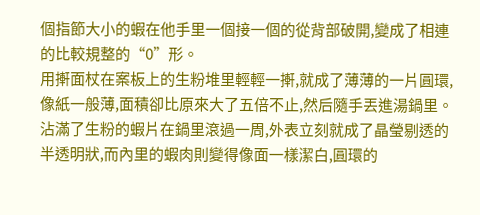個指節大小的蝦在他手里一個接一個的從背部破開,變成了相連的比較規整的“0”形。
用搟面杖在案板上的生粉堆里輕輕一搟,就成了薄薄的一片圓環,像紙一般薄,面積卻比原來大了五倍不止,然后隨手丟進湯鍋里。
沾滿了生粉的蝦片在鍋里滾過一周,外表立刻就成了晶瑩剔透的半透明狀,而內里的蝦肉則變得像面一樣潔白,圓環的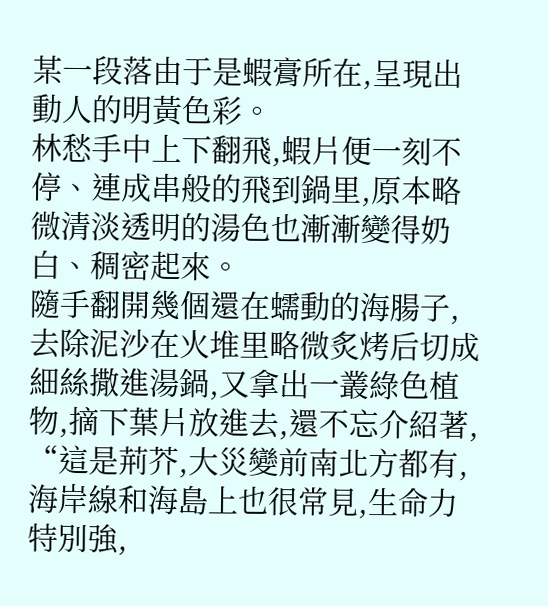某一段落由于是蝦膏所在,呈現出動人的明黃色彩。
林愁手中上下翻飛,蝦片便一刻不停、連成串般的飛到鍋里,原本略微清淡透明的湯色也漸漸變得奶白、稠密起來。
隨手翻開幾個還在蠕動的海腸子,去除泥沙在火堆里略微炙烤后切成細絲撒進湯鍋,又拿出一叢綠色植物,摘下葉片放進去,還不忘介紹著,
“這是荊芥,大災變前南北方都有,海岸線和海島上也很常見,生命力特別強,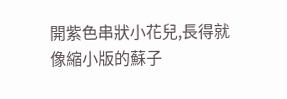開紫色串狀小花兒,長得就像縮小版的蘇子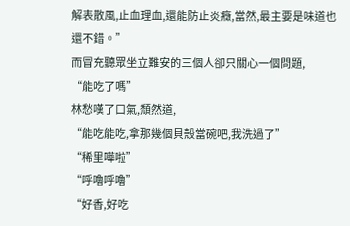解表散風,止血理血,還能防止炎癥,當然,最主要是味道也還不錯。”
而冒充聽眾坐立難安的三個人卻只關心一個問題,
“能吃了嗎”
林愁嘆了口氣,頹然道,
“能吃能吃,拿那幾個貝殼當碗吧,我洗過了”
“稀里嘩啦”
“呼嚕呼嚕”
“好香,好吃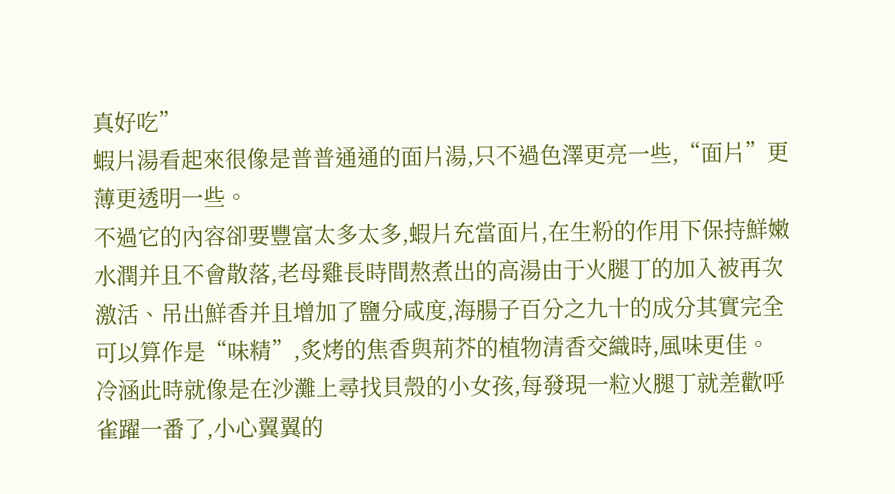真好吃”
蝦片湯看起來很像是普普通通的面片湯,只不過色澤更亮一些,“面片”更薄更透明一些。
不過它的內容卻要豐富太多太多,蝦片充當面片,在生粉的作用下保持鮮嫩水潤并且不會散落,老母雞長時間熬煮出的高湯由于火腿丁的加入被再次激活、吊出鮮香并且增加了鹽分咸度,海腸子百分之九十的成分其實完全可以算作是“味精”,炙烤的焦香與荊芥的植物清香交織時,風味更佳。
冷涵此時就像是在沙灘上尋找貝殼的小女孩,每發現一粒火腿丁就差歡呼雀躍一番了,小心翼翼的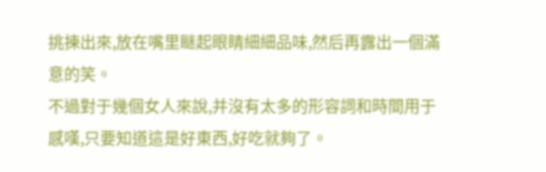挑揀出來,放在嘴里瞇起眼睛細細品味,然后再露出一個滿意的笑。
不過對于幾個女人來說,并沒有太多的形容詞和時間用于感嘆,只要知道這是好東西,好吃就夠了。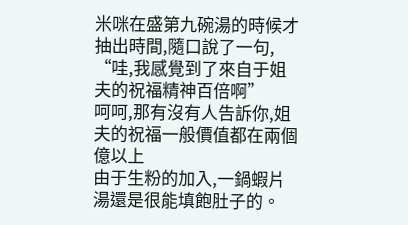米咪在盛第九碗湯的時候才抽出時間,隨口說了一句,
“哇,我感覺到了來自于姐夫的祝福精神百倍啊”
呵呵,那有沒有人告訴你,姐夫的祝福一般價值都在兩個億以上
由于生粉的加入,一鍋蝦片湯還是很能填飽肚子的。